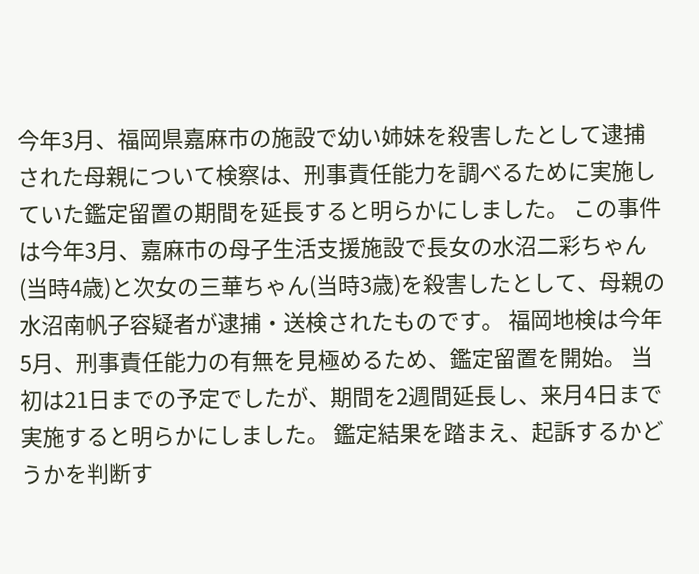今年3月、福岡県嘉麻市の施設で幼い姉妹を殺害したとして逮捕された母親について検察は、刑事責任能力を調べるために実施していた鑑定留置の期間を延長すると明らかにしました。 この事件は今年3月、嘉麻市の母子生活支援施設で長女の水沼二彩ちゃん(当時4歳)と次女の三華ちゃん(当時3歳)を殺害したとして、母親の水沼南帆子容疑者が逮捕・送検されたものです。 福岡地検は今年5月、刑事責任能力の有無を見極めるため、鑑定留置を開始。 当初は21日までの予定でしたが、期間を2週間延長し、来月4日まで実施すると明らかにしました。 鑑定結果を踏まえ、起訴するかどうかを判断す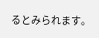るとみられます。